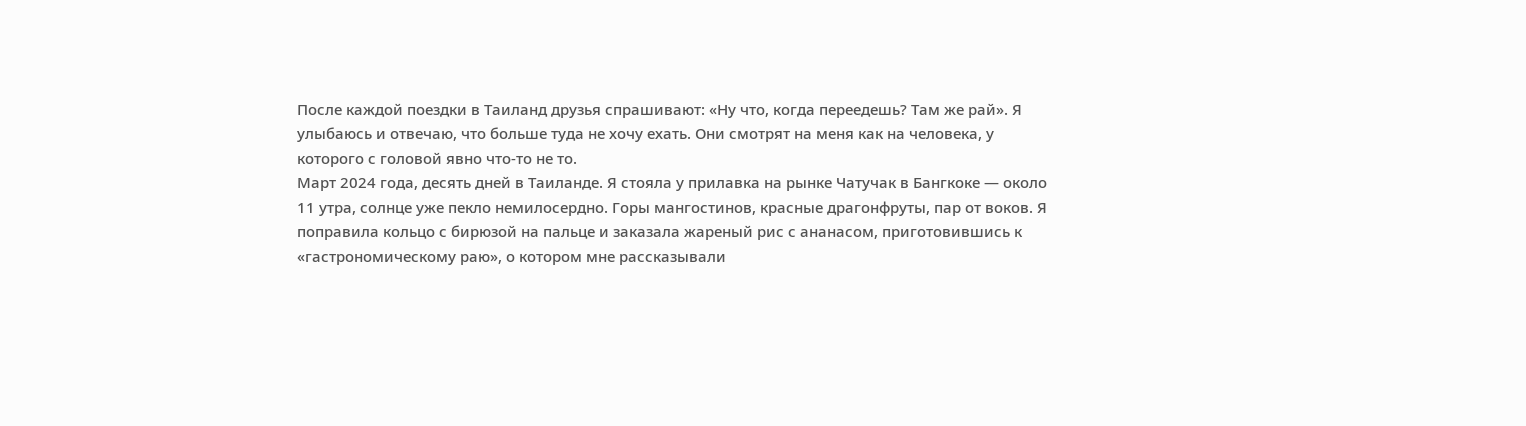После каждой поездки в Таиланд друзья спрашивают: «Ну что, когда переедешь? Там же рай». Я улыбаюсь и отвечаю, что больше туда не хочу ехать. Они смотрят на меня как на человека, у которого с головой явно что-то не то.
Март 2024 года, десять дней в Таиланде. Я стояла у прилавка на рынке Чатучак в Бангкоке — около 11 утра, солнце уже пекло немилосердно. Горы мангостинов, красные драгонфруты, пар от воков. Я поправила кольцо с бирюзой на пальце и заказала жареный рис с ананасом, приготовившись к «гастрономическому раю», о котором мне рассказывали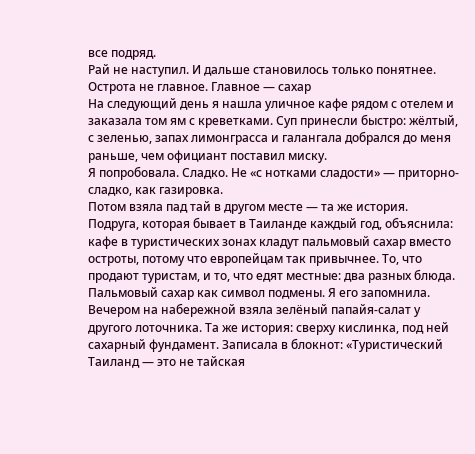все подряд.
Рай не наступил. И дальше становилось только понятнее.
Острота не главное. Главное — сахар
На следующий день я нашла уличное кафе рядом с отелем и заказала том ям с креветками. Суп принесли быстро: жёлтый, с зеленью, запах лимонграсса и галангала добрался до меня раньше, чем официант поставил миску.
Я попробовала. Сладко. Не «с нотками сладости» — приторно-сладко, как газировка.
Потом взяла пад тай в другом месте — та же история. Подруга, которая бывает в Таиланде каждый год, объяснила: кафе в туристических зонах кладут пальмовый сахар вместо остроты, потому что европейцам так привычнее. То, что продают туристам, и то, что едят местные: два разных блюда. Пальмовый сахар как символ подмены. Я его запомнила.
Вечером на набережной взяла зелёный папайя-салат у другого лоточника. Та же история: сверху кислинка, под ней сахарный фундамент. Записала в блокнот: «Туристический Таиланд — это не тайская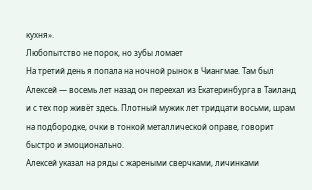кухня».
Любопытство не порок, но зубы ломает
На третий день я попала на ночной рынок в Чиангмае. Там был Алексей — восемь лет назад он переехал из Екатеринбурга в Таиланд и с тех пор живёт здесь. Плотный мужик лет тридцати восьми, шрам на подбородке, очки в тонкой металлической оправе, говорит быстро и эмоционально.
Алексей указал на ряды с жареными сверчками, личинками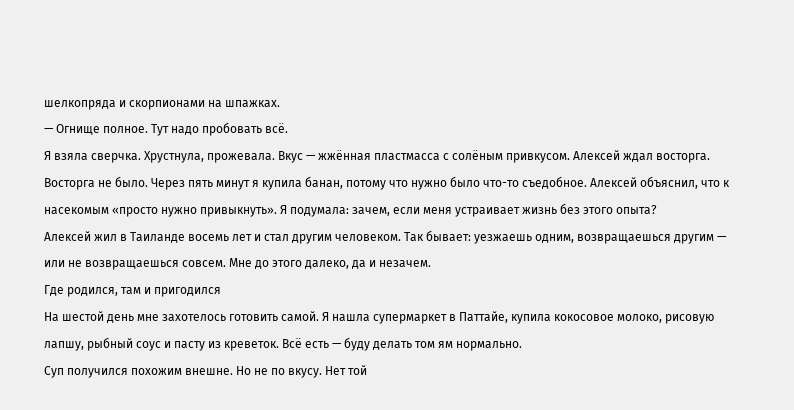шелкопряда и скорпионами на шпажках.
— Огнище полное. Тут надо пробовать всё.
Я взяла сверчка. Хрустнула, прожевала. Вкус — жжённая пластмасса с солёным привкусом. Алексей ждал восторга. Восторга не было. Через пять минут я купила банан, потому что нужно было что-то съедобное. Алексей объяснил, что к насекомым «просто нужно привыкнуть». Я подумала: зачем, если меня устраивает жизнь без этого опыта?
Алексей жил в Таиланде восемь лет и стал другим человеком. Так бывает: уезжаешь одним, возвращаешься другим — или не возвращаешься совсем. Мне до этого далеко, да и незачем.
Где родился, там и пригодился
На шестой день мне захотелось готовить самой. Я нашла супермаркет в Паттайе, купила кокосовое молоко, рисовую лапшу, рыбный соус и пасту из креветок. Всё есть — буду делать том ям нормально.
Суп получился похожим внешне. Но не по вкусу. Нет той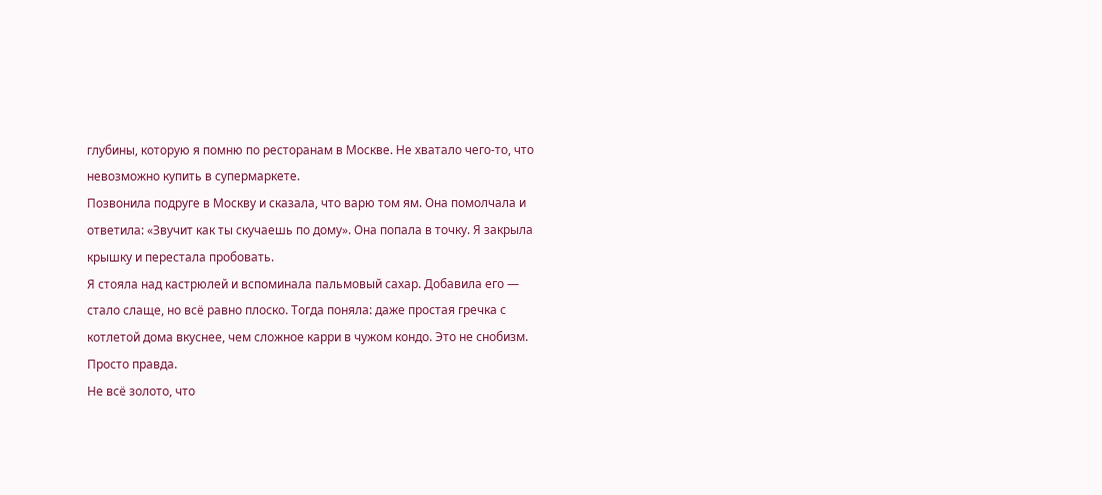глубины, которую я помню по ресторанам в Москве. Не хватало чего-то, что невозможно купить в супермаркете.
Позвонила подруге в Москву и сказала, что варю том ям. Она помолчала и ответила: «Звучит как ты скучаешь по дому». Она попала в точку. Я закрыла крышку и перестала пробовать.
Я стояла над кастрюлей и вспоминала пальмовый сахар. Добавила его — стало слаще, но всё равно плоско. Тогда поняла: даже простая гречка с котлетой дома вкуснее, чем сложное карри в чужом кондо. Это не снобизм. Просто правда.
Не всё золото, что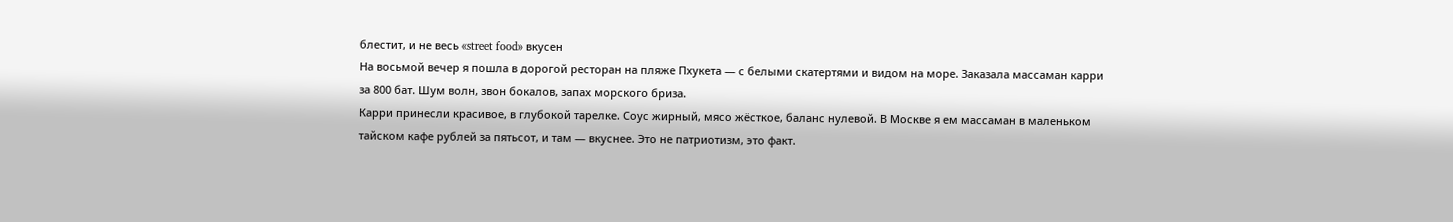блестит, и не весь «street food» вкусен
На восьмой вечер я пошла в дорогой ресторан на пляже Пхукета — с белыми скатертями и видом на море. Заказала массаман карри за 800 бат. Шум волн, звон бокалов, запах морского бриза.
Карри принесли красивое, в глубокой тарелке. Соус жирный, мясо жёсткое, баланс нулевой. В Москве я ем массаман в маленьком тайском кафе рублей за пятьсот, и там — вкуснее. Это не патриотизм, это факт.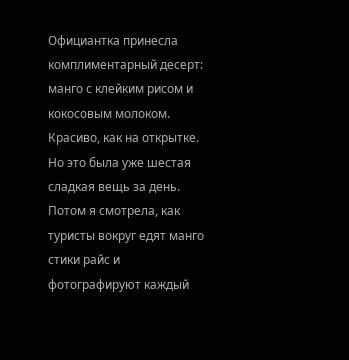Официантка принесла комплиментарный десерт: манго с клейким рисом и кокосовым молоком. Красиво, как на открытке. Но это была уже шестая сладкая вещь за день.
Потом я смотрела, как туристы вокруг едят манго стики райс и фотографируют каждый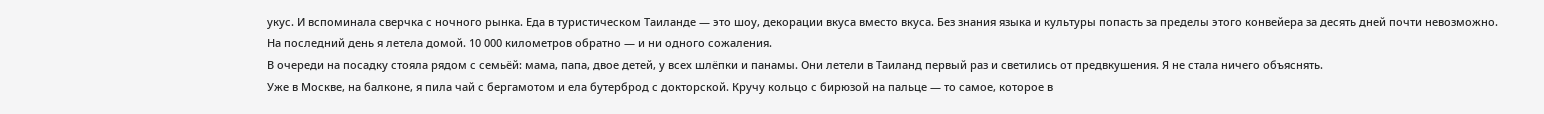укус. И вспоминала сверчка с ночного рынка. Еда в туристическом Таиланде — это шоу, декорации вкуса вместо вкуса. Без знания языка и культуры попасть за пределы этого конвейера за десять дней почти невозможно.
На последний день я летела домой. 10 000 километров обратно — и ни одного сожаления.
В очереди на посадку стояла рядом с семьёй: мама, папа, двое детей, у всех шлёпки и панамы. Они летели в Таиланд первый раз и светились от предвкушения. Я не стала ничего объяснять.
Уже в Москве, на балконе, я пила чай с бергамотом и ела бутерброд с докторской. Кручу кольцо с бирюзой на пальце — то самое, которое в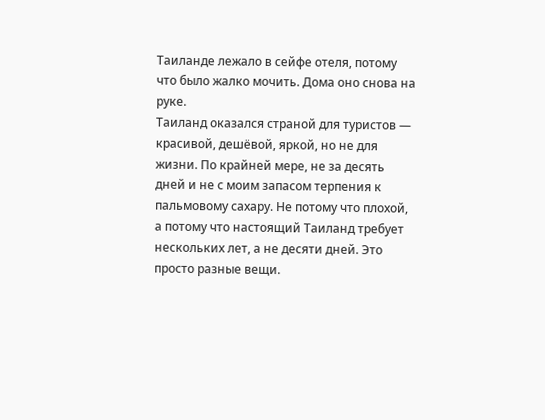Таиланде лежало в сейфе отеля, потому что было жалко мочить. Дома оно снова на руке.
Таиланд оказался страной для туристов — красивой, дешёвой, яркой, но не для жизни. По крайней мере, не за десять дней и не с моим запасом терпения к пальмовому сахару. Не потому что плохой, а потому что настоящий Таиланд требует нескольких лет, а не десяти дней. Это просто разные вещи.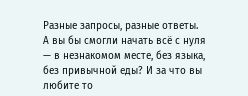Разные запросы, разные ответы.
А вы бы смогли начать всё с нуля — в незнакомом месте, без языка, без привычной еды? И за что вы любите то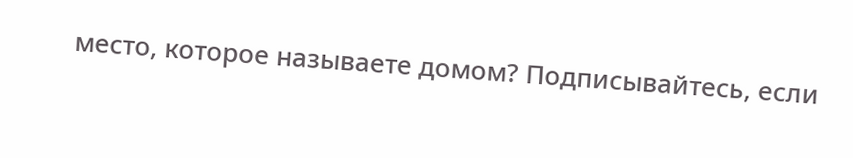место, которое называете домом? Подписывайтесь, если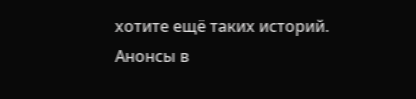хотите ещё таких историй. Анонсы в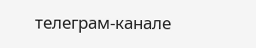телеграм-канале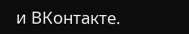и ВКонтакте.